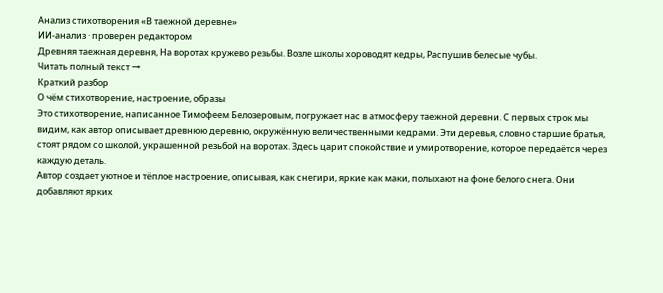Анализ стихотворения «В таежной деревне»
ИИ-анализ · проверен редактором
Древняя таежная деревня, На воротах кружево резьбы. Возле школы хороводят кедры, Распушив белесые чубы.
Читать полный текст →
Краткий разбор
О чём стихотворение, настроение, образы
Это стихотворение, написанное Тимофеем Белозеровым, погружает нас в атмосферу таежной деревни. С первых строк мы видим, как автор описывает древнюю деревню, окружённую величественными кедрами. Эти деревья, словно старшие братья, стоят рядом со школой, украшенной резьбой на воротах. Здесь царит спокойствие и умиротворение, которое передаётся через каждую деталь.
Автор создает уютное и тёплое настроение, описывая, как снегири, яркие как маки, полыхают на фоне белого снега. Они добавляют ярких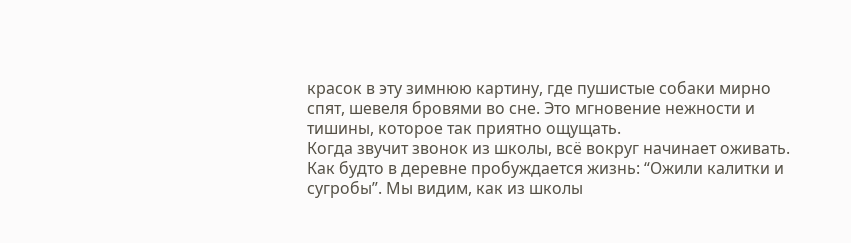красок в эту зимнюю картину, где пушистые собаки мирно спят, шевеля бровями во сне. Это мгновение нежности и тишины, которое так приятно ощущать.
Когда звучит звонок из школы, всё вокруг начинает оживать. Как будто в деревне пробуждается жизнь: “Ожили калитки и сугробы”. Мы видим, как из школы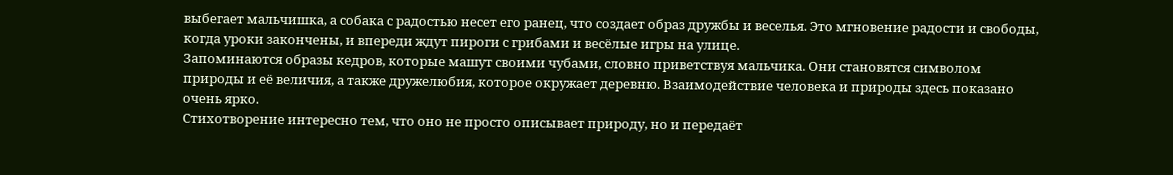выбегает мальчишка, а собака с радостью несет его ранец, что создает образ дружбы и веселья. Это мгновение радости и свободы, когда уроки закончены, и впереди ждут пироги с грибами и весёлые игры на улице.
Запоминаются образы кедров, которые машут своими чубами, словно приветствуя мальчика. Они становятся символом природы и её величия, а также дружелюбия, которое окружает деревню. Взаимодействие человека и природы здесь показано очень ярко.
Стихотворение интересно тем, что оно не просто описывает природу, но и передаёт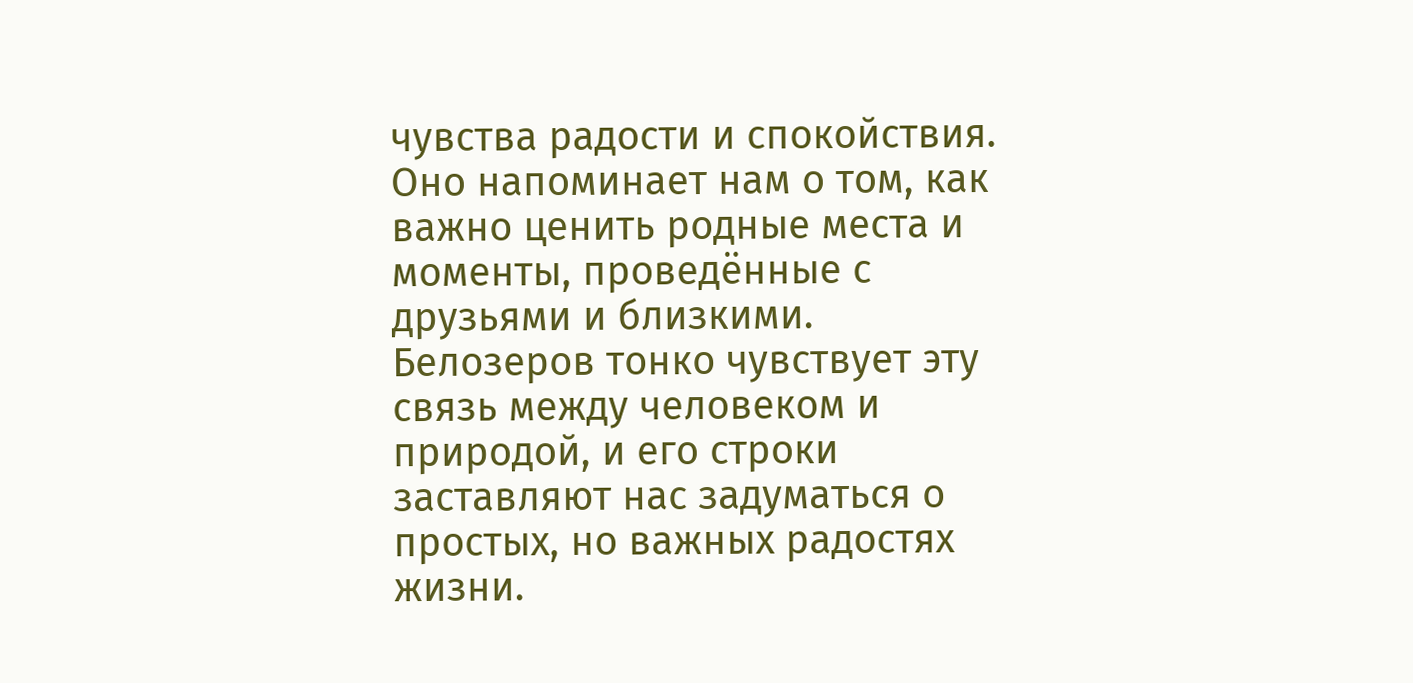чувства радости и спокойствия. Оно напоминает нам о том, как важно ценить родные места и моменты, проведённые с друзьями и близкими. Белозеров тонко чувствует эту связь между человеком и природой, и его строки заставляют нас задуматься о простых, но важных радостях жизни.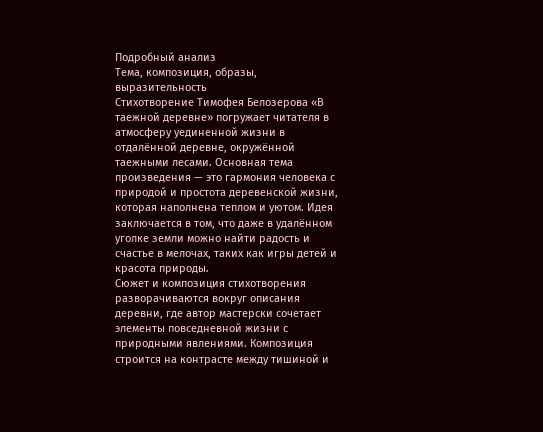Подробный анализ
Тема, композиция, образы, выразительность
Стихотворение Тимофея Белозерова «В таежной деревне» погружает читателя в атмосферу уединенной жизни в отдалённой деревне, окружённой таежными лесами. Основная тема произведения — это гармония человека с природой и простота деревенской жизни, которая наполнена теплом и уютом. Идея заключается в том, что даже в удалённом уголке земли можно найти радость и счастье в мелочах, таких как игры детей и красота природы.
Сюжет и композиция стихотворения разворачиваются вокруг описания деревни, где автор мастерски сочетает элементы повседневной жизни с природными явлениями. Композиция строится на контрасте между тишиной и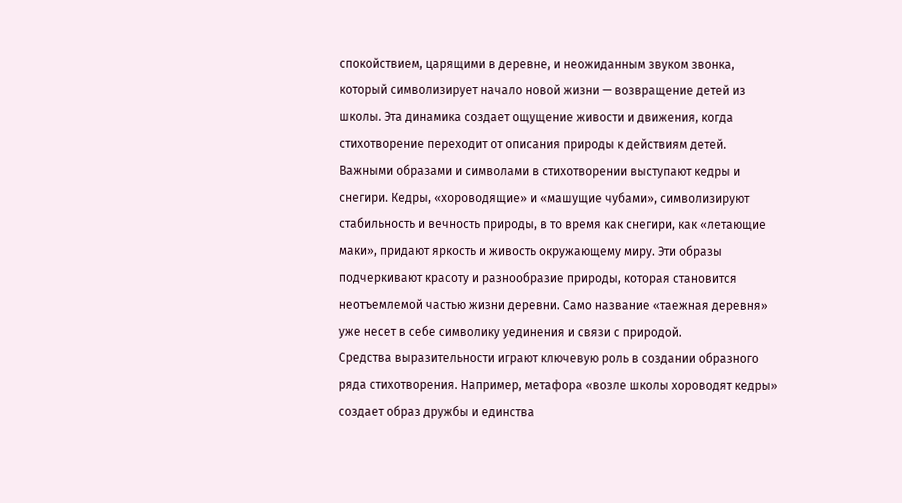спокойствием, царящими в деревне, и неожиданным звуком звонка, который символизирует начало новой жизни — возвращение детей из школы. Эта динамика создает ощущение живости и движения, когда стихотворение переходит от описания природы к действиям детей.
Важными образами и символами в стихотворении выступают кедры и снегири. Кедры, «хороводящие» и «машущие чубами», символизируют стабильность и вечность природы, в то время как снегири, как «летающие маки», придают яркость и живость окружающему миру. Эти образы подчеркивают красоту и разнообразие природы, которая становится неотъемлемой частью жизни деревни. Само название «таежная деревня» уже несет в себе символику уединения и связи с природой.
Средства выразительности играют ключевую роль в создании образного ряда стихотворения. Например, метафора «возле школы хороводят кедры» создает образ дружбы и единства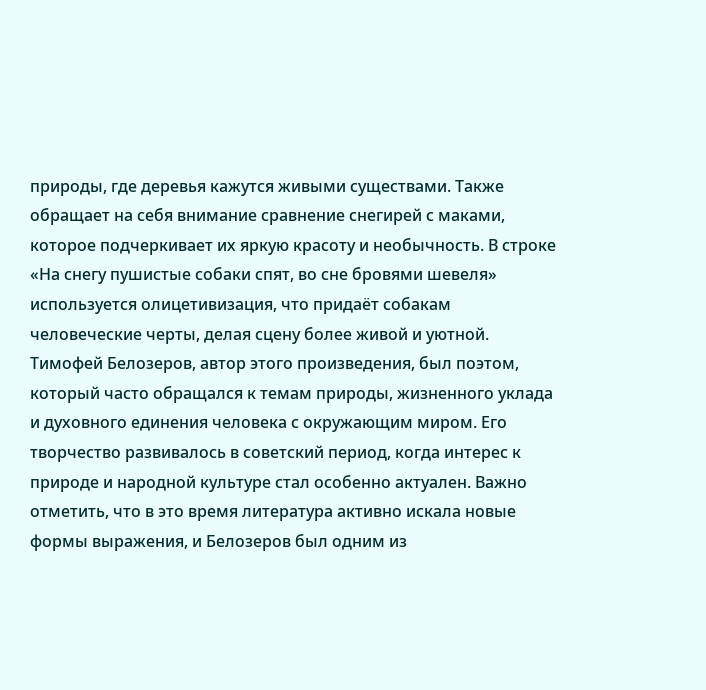природы, где деревья кажутся живыми существами. Также обращает на себя внимание сравнение снегирей с маками, которое подчеркивает их яркую красоту и необычность. В строке «На снегу пушистые собаки спят, во сне бровями шевеля» используется олицетивизация, что придаёт собакам человеческие черты, делая сцену более живой и уютной.
Тимофей Белозеров, автор этого произведения, был поэтом, который часто обращался к темам природы, жизненного уклада и духовного единения человека с окружающим миром. Его творчество развивалось в советский период, когда интерес к природе и народной культуре стал особенно актуален. Важно отметить, что в это время литература активно искала новые формы выражения, и Белозеров был одним из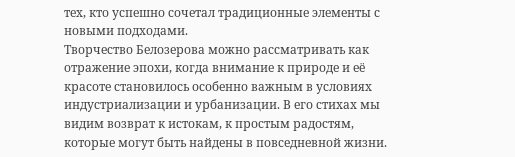тех, кто успешно сочетал традиционные элементы с новыми подходами.
Творчество Белозерова можно рассматривать как отражение эпохи, когда внимание к природе и её красоте становилось особенно важным в условиях индустриализации и урбанизации. В его стихах мы видим возврат к истокам, к простым радостям, которые могут быть найдены в повседневной жизни.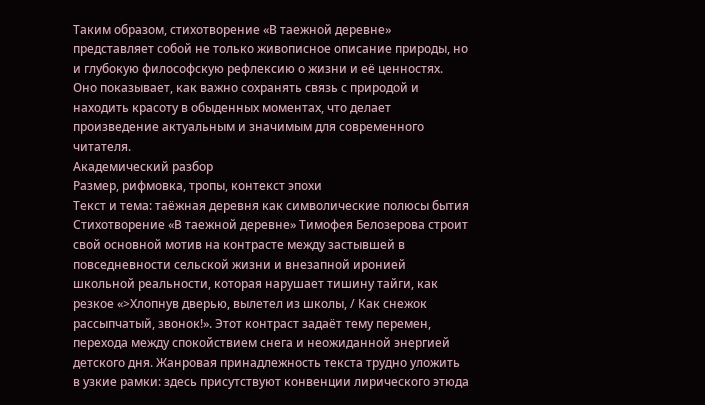Таким образом, стихотворение «В таежной деревне» представляет собой не только живописное описание природы, но и глубокую философскую рефлексию о жизни и её ценностях. Оно показывает, как важно сохранять связь с природой и находить красоту в обыденных моментах, что делает произведение актуальным и значимым для современного читателя.
Академический разбор
Размер, рифмовка, тропы, контекст эпохи
Текст и тема: таёжная деревня как символические полюсы бытия
Стихотворение «В таежной деревне» Тимофея Белозерова строит свой основной мотив на контрасте между застывшей в повседневности сельской жизни и внезапной иронией школьной реальности, которая нарушает тишину тайги, как резкое «>Хлопнув дверью, вылетел из школы, / Как снежок рассыпчатый, звонок!». Этот контраст задаёт тему перемен, перехода между спокойствием снега и неожиданной энергией детского дня. Жанровая принадлежность текста трудно уложить в узкие рамки: здесь присутствуют конвенции лирического этюда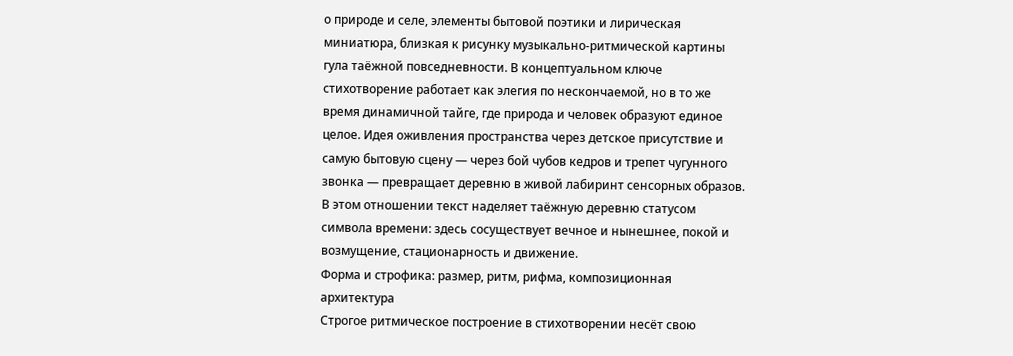о природе и селе, элементы бытовой поэтики и лирическая миниатюра, близкая к рисунку музыкально-ритмической картины гула таёжной повседневности. В концептуальном ключе стихотворение работает как элегия по нескончаемой, но в то же время динамичной тайге, где природа и человек образуют единое целое. Идея оживления пространства через детское присутствие и самую бытовую сцену — через бой чубов кедров и трепет чугунного звонка — превращает деревню в живой лабиринт сенсорных образов. В этом отношении текст наделяет таёжную деревню статусом символа времени: здесь сосуществует вечное и нынешнее, покой и возмущение, стационарность и движение.
Форма и строфика: размер, ритм, рифма, композиционная архитектура
Строгое ритмическое построение в стихотворении несёт свою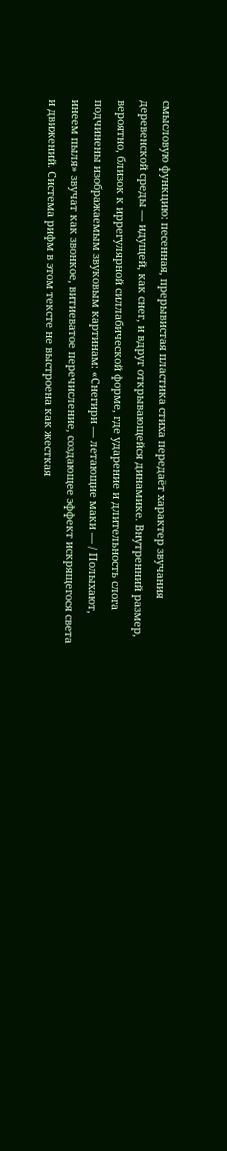смысловую функцию: песенная, прерывистая пластика стиха передаёт характер звучания деревенской среды — идущей, как снег, и вдруг открывающейся динамике. Внутренний размер, вероятно, близок к иррегулярной силлабической форме, где ударение и длительность слога подчинены изображаемым звуковым картинам: «Снегири — летающие маки — / Полыхают, инеем пыля» звучат как звонкое, витиеватое перечисление, создающее эффект искрящегося света и движений. Система рифм в этом тексте не выстроена как жесткая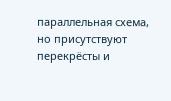параллельная схема, но присутствуют перекрёсты и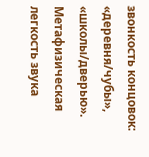звонкость концовок: «деревня/чубы», «школы/дверью». Метафизическая легкость звука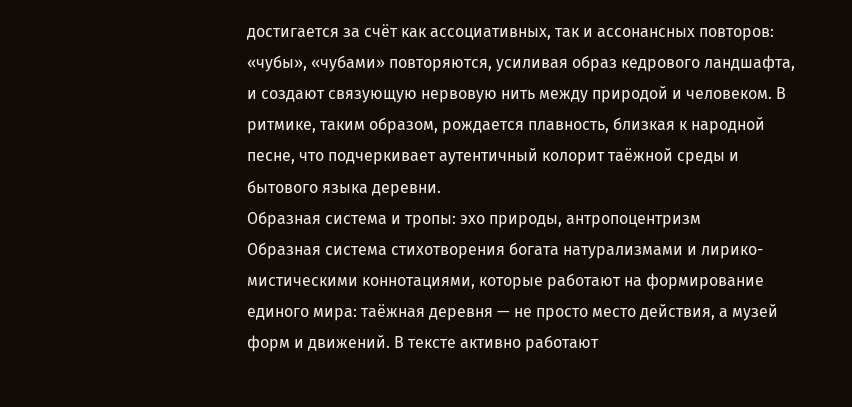достигается за счёт как ассоциативных, так и ассонансных повторов: «чубы», «чубами» повторяются, усиливая образ кедрового ландшафта, и создают связующую нервовую нить между природой и человеком. В ритмике, таким образом, рождается плавность, близкая к народной песне, что подчеркивает аутентичный колорит таёжной среды и бытового языка деревни.
Образная система и тропы: эхо природы, антропоцентризм
Образная система стихотворения богата натурализмами и лирико-мистическими коннотациями, которые работают на формирование единого мира: таёжная деревня — не просто место действия, а музей форм и движений. В тексте активно работают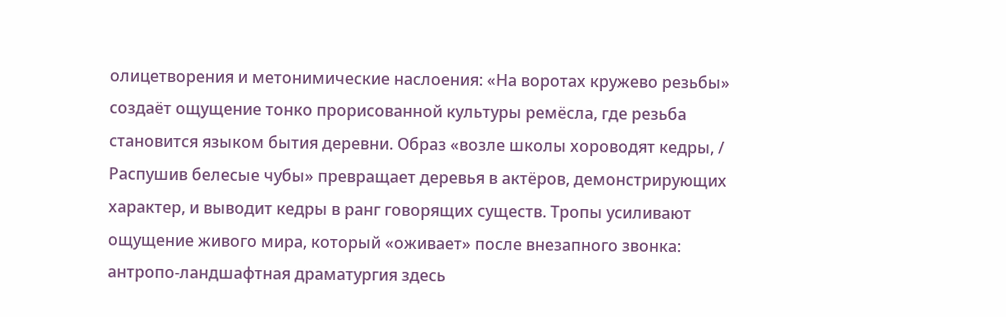олицетворения и метонимические наслоения: «На воротах кружево резьбы» создаёт ощущение тонко прорисованной культуры ремёсла, где резьба становится языком бытия деревни. Образ «возле школы хороводят кедры, / Распушив белесые чубы» превращает деревья в актёров, демонстрирующих характер, и выводит кедры в ранг говорящих существ. Тропы усиливают ощущение живого мира, который «оживает» после внезапного звонка: антропо-ландшафтная драматургия здесь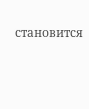становится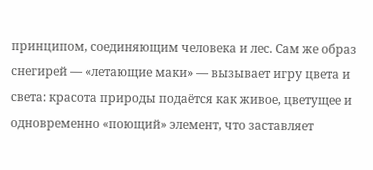принципом, соединяющим человека и лес. Сам же образ снегирей — «летающие маки» — вызывает игру цвета и света: красота природы подаётся как живое, цветущее и одновременно «поющий» элемент, что заставляет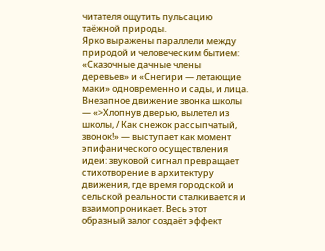читателя ощутить пульсацию таёжной природы.
Ярко выражены параллели между природой и человеческим бытием: «Сказочные дачные члены деревьев» и «Снегири — летающие маки» одновременно и сады, и лица. Внезапное движение звонка школы — «>Хлопнув дверью, вылетел из школы, / Как снежок рассыпчатый, звонок!» — выступает как момент эпифанического осуществления идеи: звуковой сигнал превращает стихотворение в архитектуру движения, где время городской и сельской реальности сталкивается и взаимопроникает. Весь этот образный залог создаёт эффект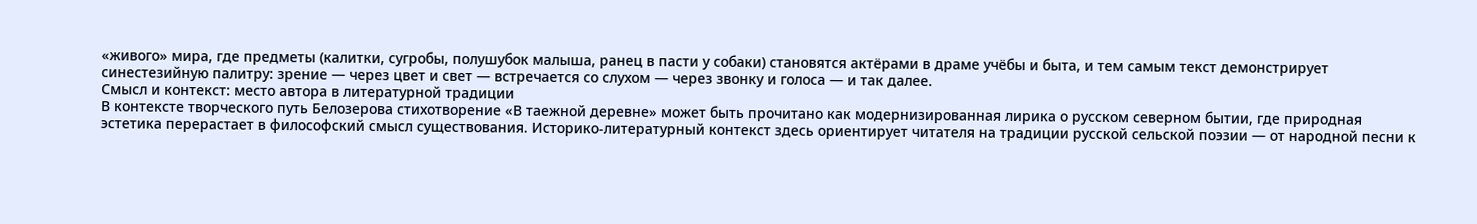«живого» мира, где предметы (калитки, сугробы, полушубок малыша, ранец в пасти у собаки) становятся актёрами в драме учёбы и быта, и тем самым текст демонстрирует синестезийную палитру: зрение — через цвет и свет — встречается со слухом — через звонку и голоса — и так далее.
Смысл и контекст: место автора в литературной традиции
В контексте творческого путь Белозерова стихотворение «В таежной деревне» может быть прочитано как модернизированная лирика о русском северном бытии, где природная эстетика перерастает в философский смысл существования. Историко-литературный контекст здесь ориентирует читателя на традиции русской сельской поэзии — от народной песни к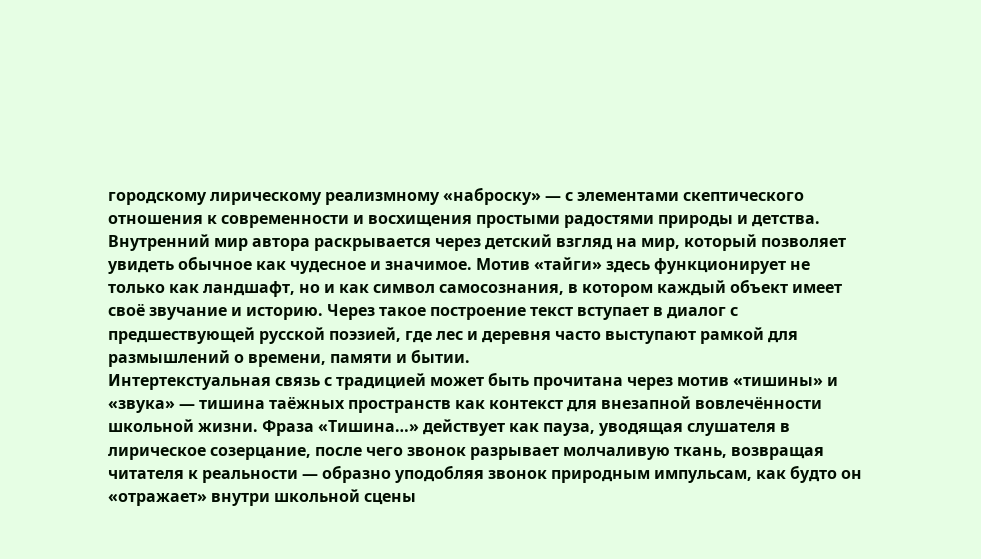городскому лирическому реализмному «наброску» — с элементами скептического отношения к современности и восхищения простыми радостями природы и детства. Внутренний мир автора раскрывается через детский взгляд на мир, который позволяет увидеть обычное как чудесное и значимое. Мотив «тайги» здесь функционирует не только как ландшафт, но и как символ самосознания, в котором каждый объект имеет своё звучание и историю. Через такое построение текст вступает в диалог с предшествующей русской поэзией, где лес и деревня часто выступают рамкой для размышлений о времени, памяти и бытии.
Интертекстуальная связь с традицией может быть прочитана через мотив «тишины» и «звука» — тишина таёжных пространств как контекст для внезапной вовлечённости школьной жизни. Фраза «Тишина…» действует как пауза, уводящая слушателя в лирическое созерцание, после чего звонок разрывает молчаливую ткань, возвращая читателя к реальности — образно уподобляя звонок природным импульсам, как будто он «отражает» внутри школьной сцены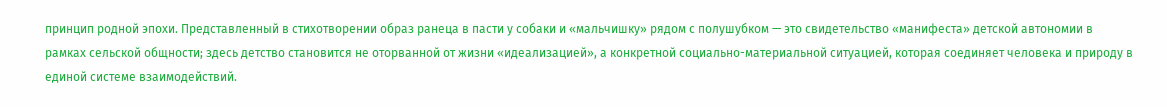принцип родной эпохи. Представленный в стихотворении образ ранеца в пасти у собаки и «мальчишку» рядом с полушубком — это свидетельство «манифеста» детской автономии в рамках сельской общности; здесь детство становится не оторванной от жизни «идеализацией», а конкретной социально-материальной ситуацией, которая соединяет человека и природу в единой системе взаимодействий.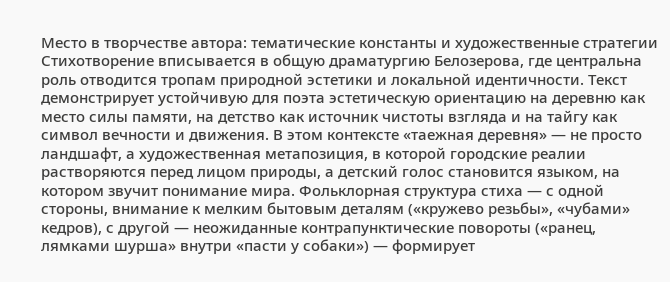Место в творчестве автора: тематические константы и художественные стратегии
Стихотворение вписывается в общую драматургию Белозерова, где центральна роль отводится тропам природной эстетики и локальной идентичности. Текст демонстрирует устойчивую для поэта эстетическую ориентацию на деревню как место силы памяти, на детство как источник чистоты взгляда и на тайгу как символ вечности и движения. В этом контексте «таежная деревня» — не просто ландшафт, а художественная метапозиция, в которой городские реалии растворяются перед лицом природы, а детский голос становится языком, на котором звучит понимание мира. Фольклорная структура стиха — с одной стороны, внимание к мелким бытовым деталям («кружево резьбы», «чубами» кедров), с другой — неожиданные контрапунктические повороты («ранец, лямками шурша» внутри «пасти у собаки») — формирует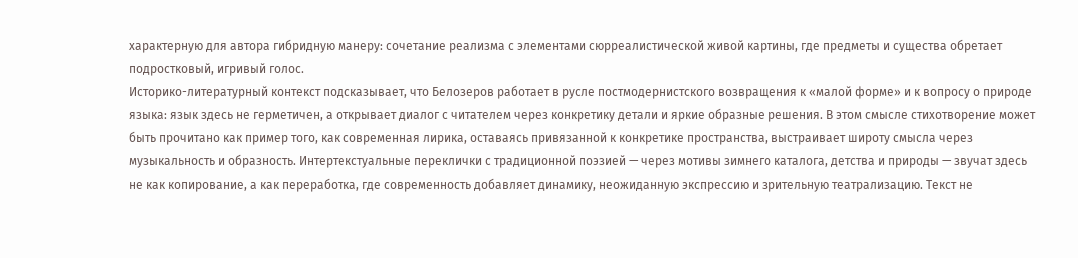характерную для автора гибридную манеру: сочетание реализма с элементами сюрреалистической живой картины, где предметы и существа обретает подростковый, игривый голос.
Историко-литературный контекст подсказывает, что Белозеров работает в русле постмодернистского возвращения к «малой форме» и к вопросу о природе языка: язык здесь не герметичен, а открывает диалог с читателем через конкретику детали и яркие образные решения. В этом смысле стихотворение может быть прочитано как пример того, как современная лирика, оставаясь привязанной к конкретике пространства, выстраивает широту смысла через музыкальность и образность. Интертекстуальные переклички с традиционной поэзией — через мотивы зимнего каталога, детства и природы — звучат здесь не как копирование, а как переработка, где современность добавляет динамику, неожиданную экспрессию и зрительную театрализацию. Текст не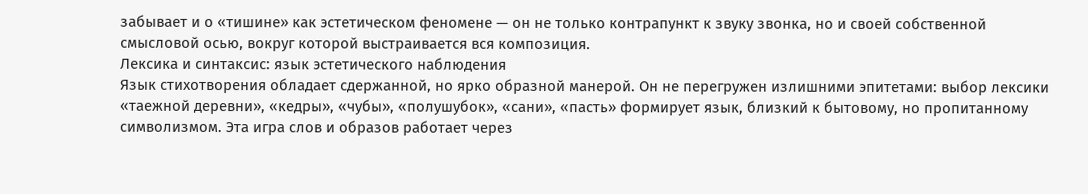забывает и о «тишине» как эстетическом феномене — он не только контрапункт к звуку звонка, но и своей собственной смысловой осью, вокруг которой выстраивается вся композиция.
Лексика и синтаксис: язык эстетического наблюдения
Язык стихотворения обладает сдержанной, но ярко образной манерой. Он не перегружен излишними эпитетами: выбор лексики «таежной деревни», «кедры», «чубы», «полушубок», «сани», «пасть» формирует язык, близкий к бытовому, но пропитанному символизмом. Эта игра слов и образов работает через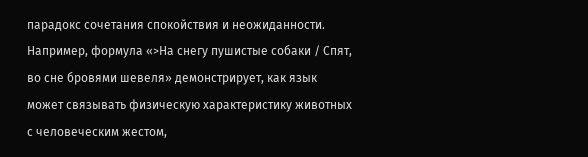парадокс сочетания спокойствия и неожиданности. Например, формула «>На снегу пушистые собаки / Спят, во сне бровями шевеля» демонстрирует, как язык может связывать физическую характеристику животных с человеческим жестом,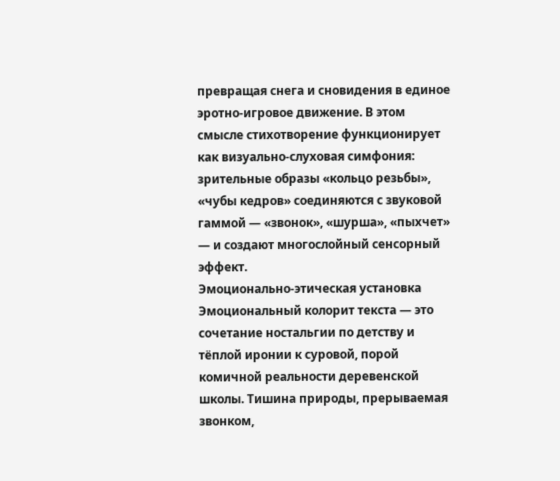превращая снега и сновидения в единое эротно-игровое движение. В этом смысле стихотворение функционирует как визуально-слуховая симфония: зрительные образы «кольцо резьбы», «чубы кедров» соединяются с звуковой гаммой — «звонок», «шурша», «пыхчет» — и создают многослойный сенсорный эффект.
Эмоционально-этическая установка
Эмоциональный колорит текста — это сочетание ностальгии по детству и тёплой иронии к суровой, порой комичной реальности деревенской школы. Тишина природы, прерываемая звонком,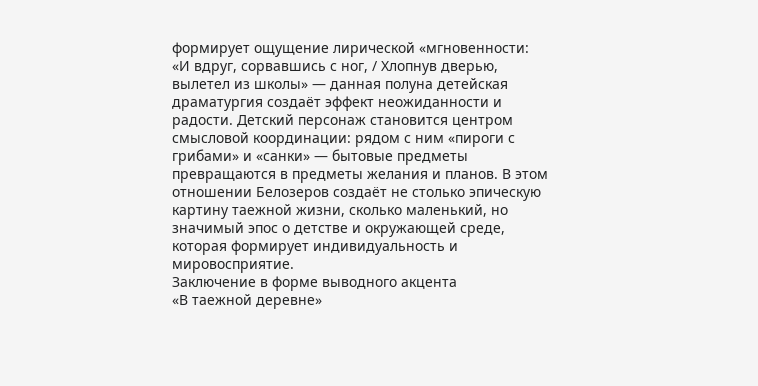формирует ощущение лирической «мгновенности: «И вдруг, сорвавшись с ног, / Хлопнув дверью, вылетел из школы» — данная полуна детейская драматургия создаёт эффект неожиданности и радости. Детский персонаж становится центром смысловой координации: рядом с ним «пироги с грибами» и «санки» — бытовые предметы превращаются в предметы желания и планов. В этом отношении Белозеров создаёт не столько эпическую картину таежной жизни, сколько маленький, но значимый эпос о детстве и окружающей среде, которая формирует индивидуальность и мировосприятие.
Заключение в форме выводного акцента
«В таежной деревне»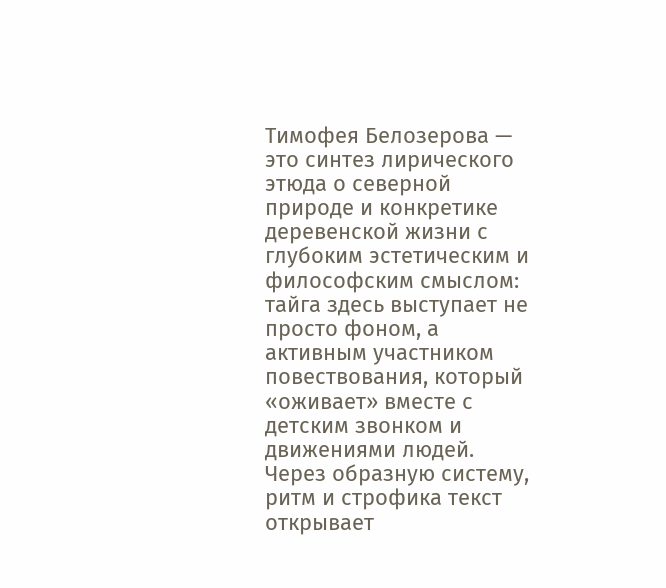Тимофея Белозерова — это синтез лирического этюда о северной природе и конкретике деревенской жизни с глубоким эстетическим и философским смыслом: тайга здесь выступает не просто фоном, а активным участником повествования, который «оживает» вместе с детским звонком и движениями людей. Через образную систему, ритм и строфика текст открывает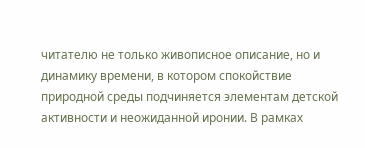читателю не только живописное описание, но и динамику времени, в котором спокойствие природной среды подчиняется элементам детской активности и неожиданной иронии. В рамках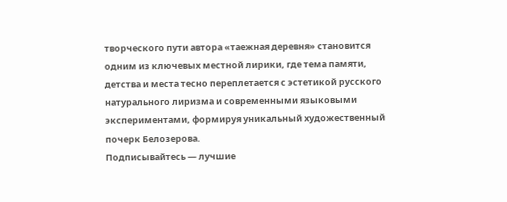творческого пути автора «таежная деревня» становится одним из ключевых местной лирики, где тема памяти, детства и места тесно переплетается с эстетикой русского натурального лиризма и современными языковыми экспериментами, формируя уникальный художественный почерк Белозерова.
Подписывайтесь — лучшие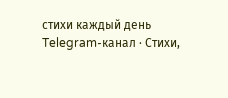стихи каждый день
Telegram-канал · Стихи,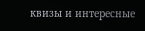квизы и интересные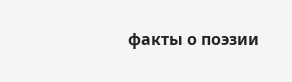факты о поэзии